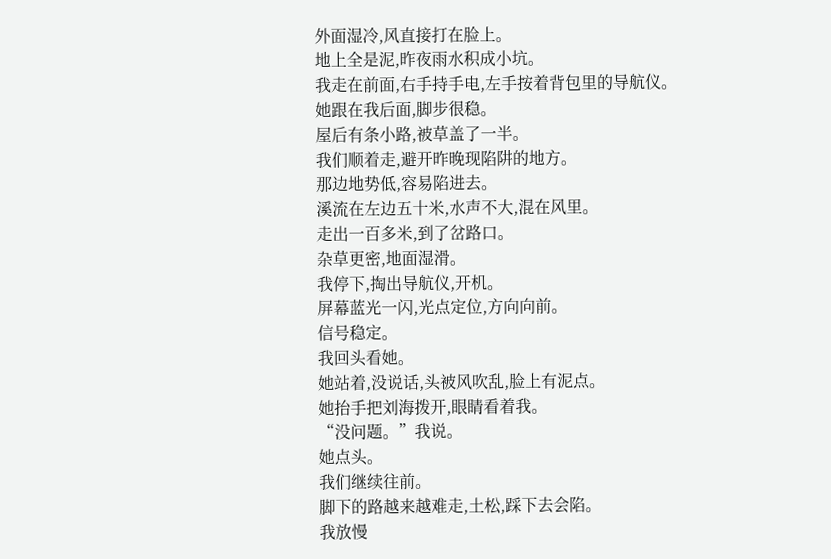外面湿冷,风直接打在脸上。
地上全是泥,昨夜雨水积成小坑。
我走在前面,右手持手电,左手按着背包里的导航仪。
她跟在我后面,脚步很稳。
屋后有条小路,被草盖了一半。
我们顺着走,避开昨晚现陷阱的地方。
那边地势低,容易陷进去。
溪流在左边五十米,水声不大,混在风里。
走出一百多米,到了岔路口。
杂草更密,地面湿滑。
我停下,掏出导航仪,开机。
屏幕蓝光一闪,光点定位,方向向前。
信号稳定。
我回头看她。
她站着,没说话,头被风吹乱,脸上有泥点。
她抬手把刘海拨开,眼睛看着我。
“没问题。”我说。
她点头。
我们继续往前。
脚下的路越来越难走,土松,踩下去会陷。
我放慢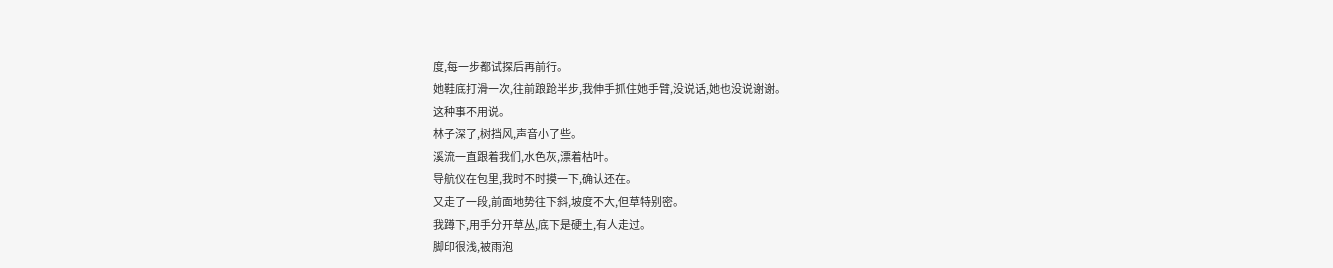度,每一步都试探后再前行。
她鞋底打滑一次,往前踉跄半步,我伸手抓住她手臂,没说话,她也没说谢谢。
这种事不用说。
林子深了,树挡风,声音小了些。
溪流一直跟着我们,水色灰,漂着枯叶。
导航仪在包里,我时不时摸一下,确认还在。
又走了一段,前面地势往下斜,坡度不大,但草特别密。
我蹲下,用手分开草丛,底下是硬土,有人走过。
脚印很浅,被雨泡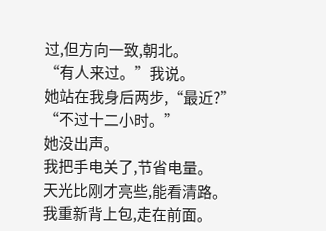过,但方向一致,朝北。
“有人来过。”我说。
她站在我身后两步,“最近?”
“不过十二小时。”
她没出声。
我把手电关了,节省电量。
天光比刚才亮些,能看清路。
我重新背上包,走在前面。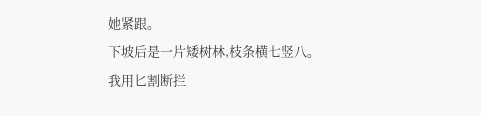她紧跟。
下坡后是一片矮树林,枝条横七竖八。
我用匕割断拦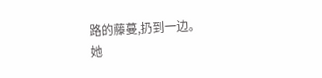路的藤蔓,扔到一边。
她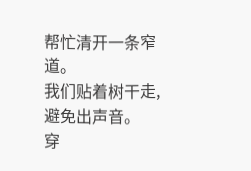帮忙清开一条窄道。
我们贴着树干走,避免出声音。
穿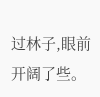过林子,眼前开阔了些。